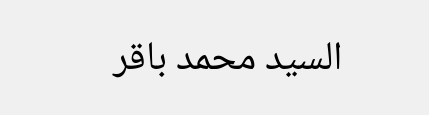السيد محمد باقر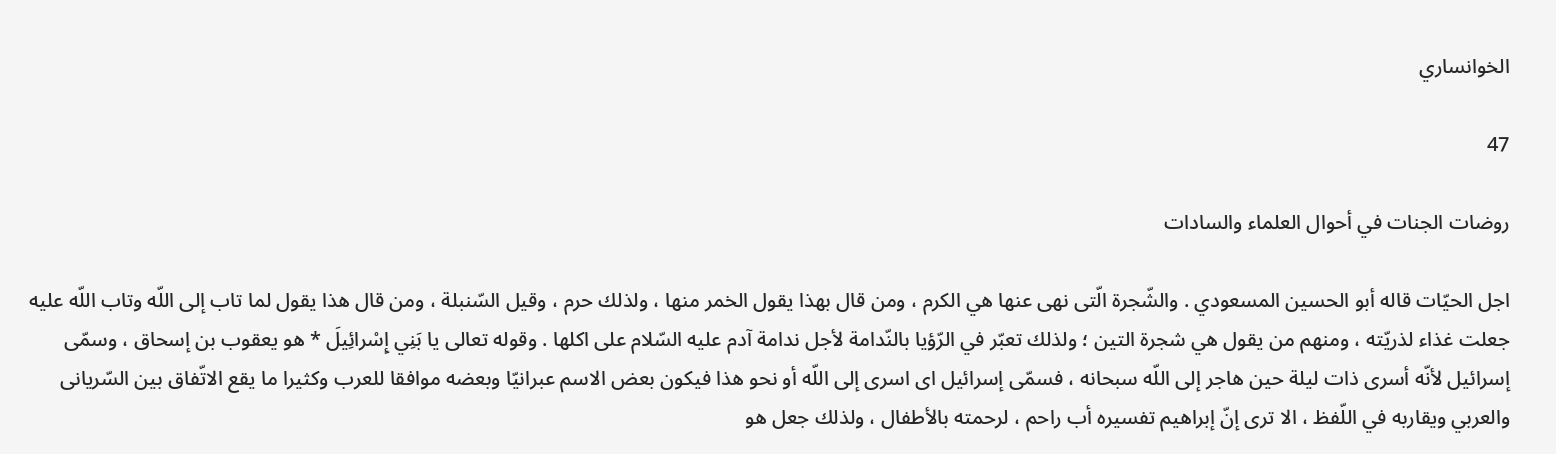الخوانساري

47

روضات الجنات في أحوال العلماء والسادات

اجل الحيّات قاله أبو الحسين المسعودي . والشّجرة الّتى نهى عنها هي الكرم ، ومن قال بهذا يقول الخمر منها ، ولذلك حرم ، وقيل السّنبلة ، ومن قال هذا يقول لما تاب إلى اللّه وتاب اللّه عليه جعلت غذاء لذريّته ، ومنهم من يقول هي شجرة التين ؛ ولذلك تعبّر في الرّؤيا بالنّدامة لأجل ندامة آدم عليه السّلام على اكلها . وقوله تعالى يا بَنِي إِسْرائِيلَ * هو يعقوب بن إسحاق ، وسمّى إسرائيل لأنّه أسرى ذات ليلة حين هاجر إلى اللّه سبحانه ، فسمّى إسرائيل اى اسرى إلى اللّه أو نحو هذا فيكون بعض الاسم عبرانيّا وبعضه موافقا للعرب وكثيرا ما يقع الاتّفاق بين السّريانى والعربي ويقاربه في اللّفظ ، الا ترى إنّ إبراهيم تفسيره أب راحم ، لرحمته بالأطفال ، ولذلك جعل هو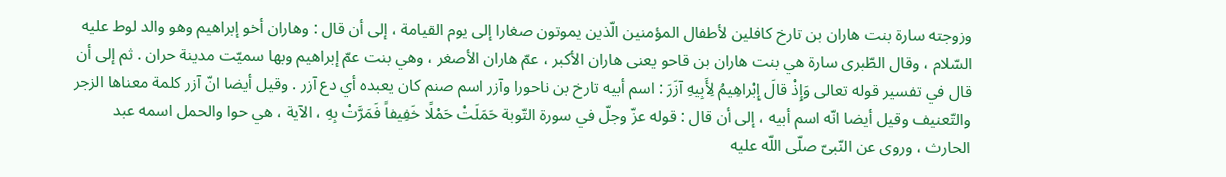وزوجته سارة بنت هاران بن تارخ كافلين لأطفال المؤمنين الّذين يموتون صغارا إلى يوم القيامة ، إلى أن قال : وهاران أخو إبراهيم وهو والد لوط عليه السّلام ، وقال الطّبرى سارة هي بنت هاران بن قاحو يعنى هاران الأكبر ، عمّ هاران الأصغر ، وهي بنت عمّ إبراهيم وبها سميّت مدينة حران . ثم إلى أن قال في تفسير قوله تعالى وَإِذْ قالَ إِبْراهِيمُ لِأَبِيهِ آزَرَ : اسم أبيه تارخ بن ناحورا وآزر اسم صنم كان يعبده أي دع آزر . وقيل أيضا انّ آزر كلمة معناها الزجر والتّعنيف وقيل أيضا انّه اسم أبيه ، إلى أن قال : قوله عزّ وجلّ في سورة التّوبة حَمَلَتْ حَمْلًا خَفِيفاً فَمَرَّتْ بِهِ ، الآية ، هي حوا والحمل اسمه عبد الحارث ، وروى عن النّبىّ صلّى اللّه عليه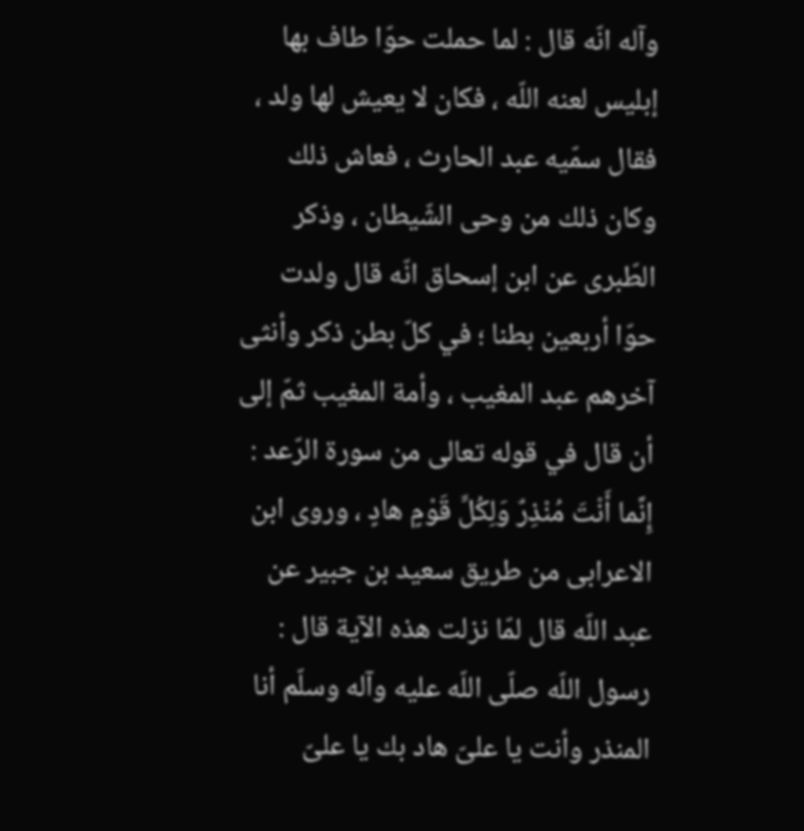وآله انّه قال : لما حملت حوّا طاف بها إبليس لعنه اللّه ، فكان لا يعيش لها ولد ، فقال سمّيه عبد الحارث ، فعاش ذلك وكان ذلك من وحى الشّيطان ، وذكر الطّبرى عن ابن إسحاق انّه قال ولدت حوّا أربعين بطنا ؛ في كلّ بطن ذكر وأنثى آخرهم عبد المغيب ، وأمة المغيب ثمّ إلى أن قال في قوله تعالى من سورة الرّعد : إِنَّما أَنْتَ مُنْذِرٌ وَلِكُلِّ قَوْمٍ هادٍ ، وروى ابن الاعرابى من طريق سعيد بن جبير عن عبد اللّه قال لمّا نزلت هذه الآية قال : رسول اللّه صلّى اللّه عليه وآله وسلّم أنا المنذر وأنت يا علىّ هاد بك يا علىّ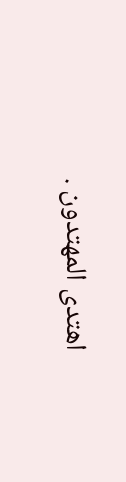اهتدى المهتدون .